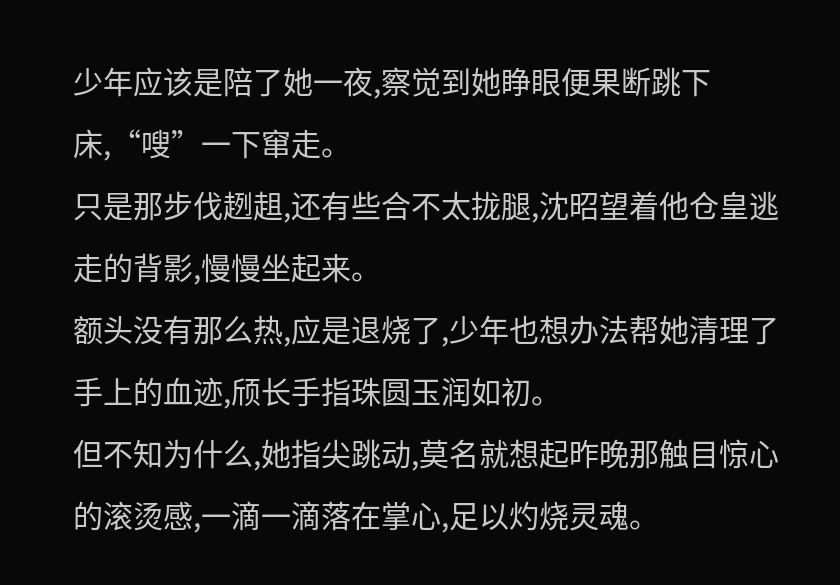少年应该是陪了她一夜,察觉到她睁眼便果断跳下床,“嗖”一下窜走。
只是那步伐趔趄,还有些合不太拢腿,沈昭望着他仓皇逃走的背影,慢慢坐起来。
额头没有那么热,应是退烧了,少年也想办法帮她清理了手上的血迹,颀长手指珠圆玉润如初。
但不知为什么,她指尖跳动,莫名就想起昨晚那触目惊心的滚烫感,一滴一滴落在掌心,足以灼烧灵魂。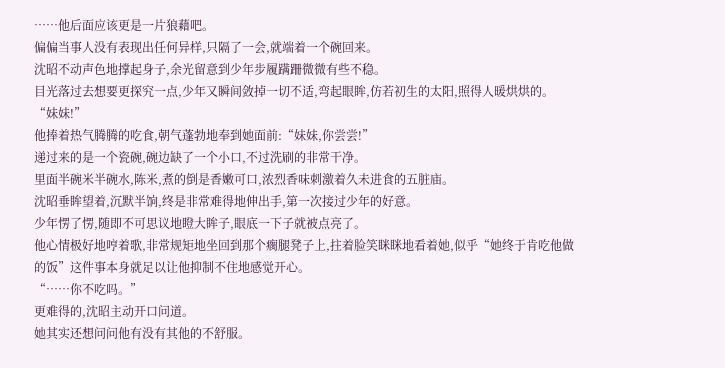……他后面应该更是一片狼藉吧。
偏偏当事人没有表现出任何异样,只隔了一会,就端着一个碗回来。
沈昭不动声色地撑起身子,余光留意到少年步履蹒跚微微有些不稳。
目光落过去想要更探究一点,少年又瞬间敛掉一切不适,弯起眼眸,仿若初生的太阳,照得人暖烘烘的。
“妹妹!”
他捧着热气腾腾的吃食,朝气蓬勃地奉到她面前:“妹妹,你尝尝!”
递过来的是一个瓷碗,碗边缺了一个小口,不过洗刷的非常干净。
里面半碗米半碗水,陈米,煮的倒是香嫩可口,浓烈香味刺激着久未进食的五脏庙。
沈昭垂眸望着,沉默半饷,终是非常难得地伸出手,第一次接过少年的好意。
少年愣了愣,随即不可思议地瞪大眸子,眼底一下子就被点亮了。
他心情极好地哼着歌,非常规矩地坐回到那个瘸腿凳子上,拄着脸笑眯眯地看着她,似乎“她终于肯吃他做的饭”这件事本身就足以让他抑制不住地感觉开心。
“……你不吃吗。”
更难得的,沈昭主动开口问道。
她其实还想问问他有没有其他的不舒服。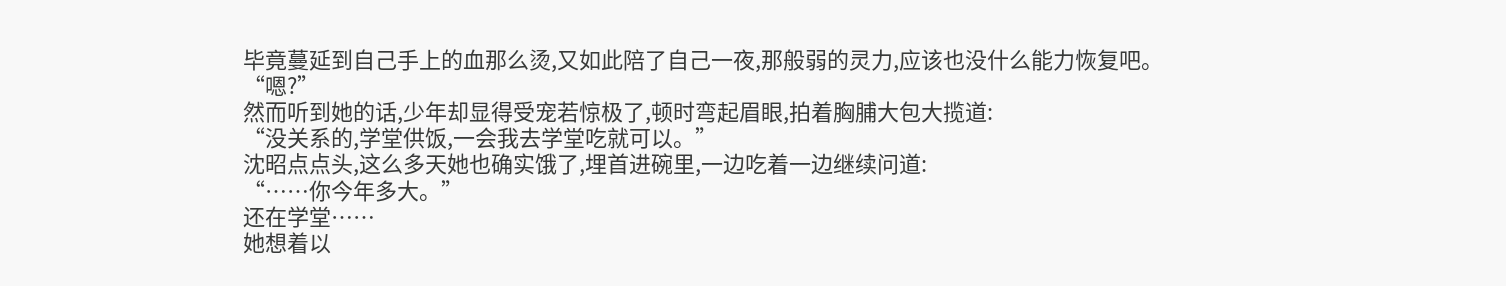毕竟蔓延到自己手上的血那么烫,又如此陪了自己一夜,那般弱的灵力,应该也没什么能力恢复吧。
“嗯?”
然而听到她的话,少年却显得受宠若惊极了,顿时弯起眉眼,拍着胸脯大包大揽道:
“没关系的,学堂供饭,一会我去学堂吃就可以。”
沈昭点点头,这么多天她也确实饿了,埋首进碗里,一边吃着一边继续问道:
“……你今年多大。”
还在学堂……
她想着以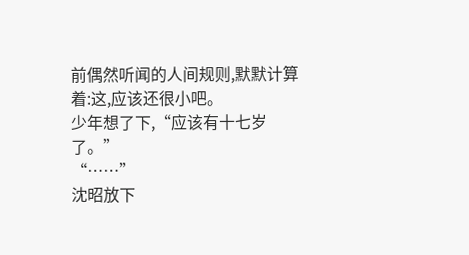前偶然听闻的人间规则,默默计算着:这,应该还很小吧。
少年想了下,“应该有十七岁了。”
“……”
沈昭放下